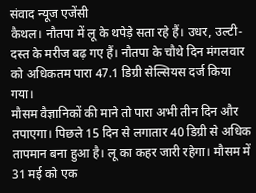संवाद न्यूज एजेंसी
कैथल। नौतपा में लू के थपेड़े सता रहे हैं। उधर, उल्टी-दस्त के मरीज बढ़ गए हैं। नौतपा के चौथे दिन मंगलवार को अधिकतम पारा 47.1 डिग्री सेल्सियस दर्ज किया गया।
मौसम वैज्ञानिकों की माने तो पारा अभी तीन दिन और तपाएगा। पिछले 15 दिन से लगातार 40 डिग्री से अधिक तापमान बना हुआ है। लू का कहर जारी रहेगा। मौसम में 31 मई को एक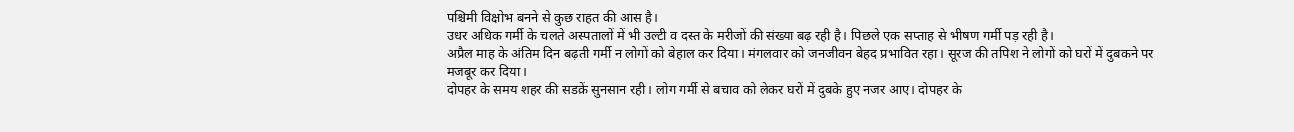पश्चिमी विक्षोभ बनने से कुछ राहत की आस है।
उधर अधिक गर्मी के चलते अस्पतालों में भी उल्टी व दस्त के मरीजों की संख्या बढ़ रही है। पिछले एक सप्ताह से भीषण गर्मी पड़ रही है।
अप्रैल माह के अंतिम दिन बढ़ती गर्मी न लोगों को बेहाल कर दिया। मंगलवार को जनजीवन बेहद प्रभावित रहा। सूरज की तपिश ने लोगों को घरों में दुबकने पर मजबूर कर दिया।
दोपहर के समय शहर की सडक़ें सुनसान रही। लोग गर्मी से बचाव को लेकर घरों में दुबके हुए नजर आए। दोपहर के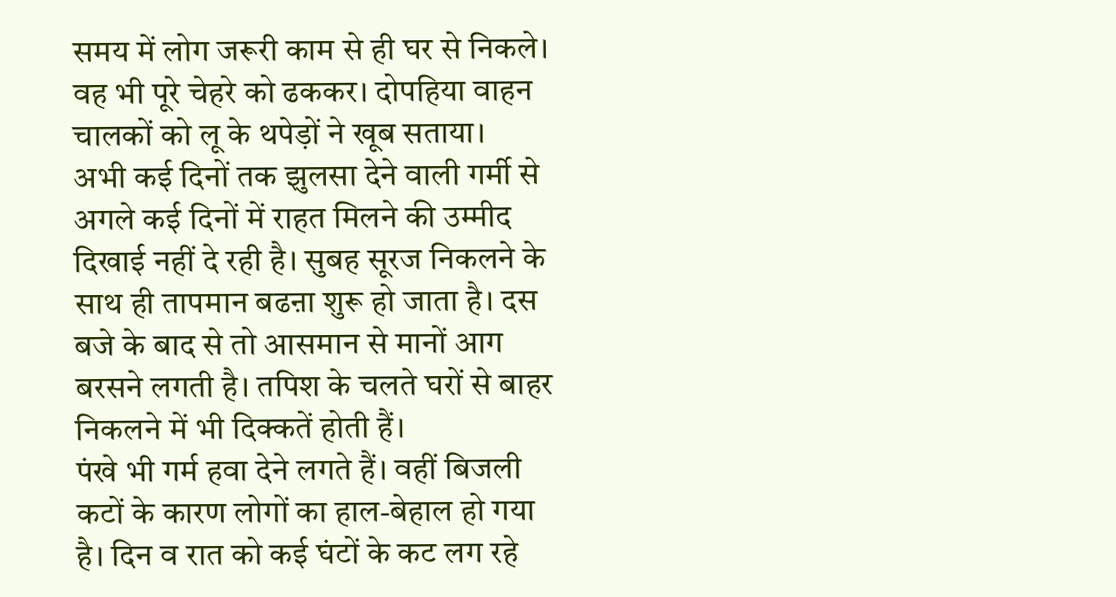समय में लोग जरूरी काम से ही घर से निकले। वह भी पूरे चेहरे को ढककर। दोपहिया वाहन चालकों को लू के थपेड़ों ने खूब सताया।
अभी कई दिनों तक झुलसा देने वाली गर्मी से अगले कई दिनों में राहत मिलने की उम्मीद दिखाई नहीं दे रही है। सुबह सूरज निकलने के साथ ही तापमान बढऩा शुरू हो जाता है। दस बजे के बाद से तो आसमान से मानों आग बरसने लगती है। तपिश के चलते घरों से बाहर निकलने में भी दिक्कतें होती हैं।
पंखे भी गर्म हवा देने लगते हैं। वहीं बिजली कटों के कारण लोगों का हाल-बेहाल हो गया है। दिन व रात को कई घंटों के कट लग रहे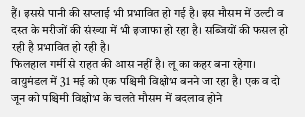हैं। इससे पानी की सप्लाई भी प्रभावित हो गई है। इस मौसम में उल्टी व दस्त के मरीजों की संख्या में भी इजाफा हो रहा है। सब्जियों की फसल हो रही है प्रभावित हो रही है।
फिलहाल गर्मी से राहत की आस नहीं है। लू का कहर बना रहेगा। वायुमंडल में 31 मई को एक पश्चिमी विक्षोभ बनने जा रहा है। एक व दो जून को पश्चिमी विक्षोभ के चलते मौसम में बदलाव होने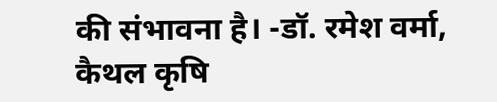की संभावना है। -डॉ. रमेश वर्मा, कैथल कृषि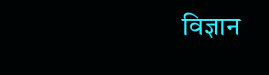विज्ञान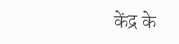केंद्र के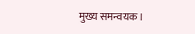मुख्य समन्वयक।